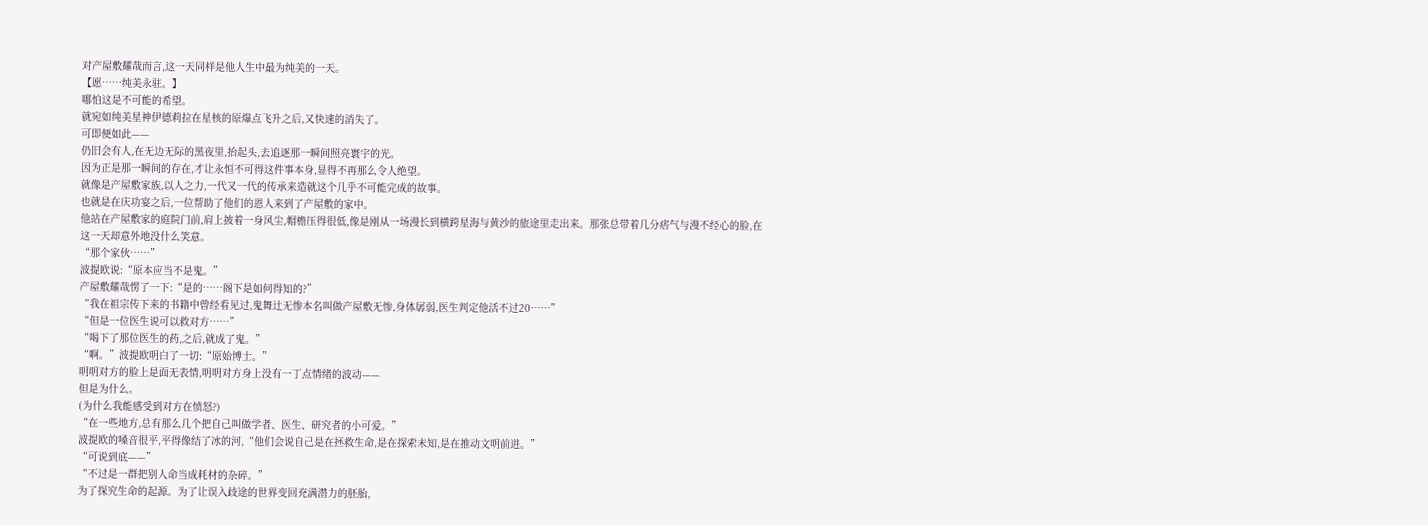对产屋敷耀哉而言,这一天同样是他人生中最为纯美的一天。
【愿……纯美永驻。】
哪怕这是不可能的希望。
就宛如纯美星神伊德莉拉在星核的原爆点飞升之后,又快速的消失了。
可即便如此——
仍旧会有人,在无边无际的黑夜里,抬起头,去追逐那一瞬间照亮寰宇的光。
因为正是那一瞬间的存在,才让永恒不可得这件事本身,显得不再那么令人绝望。
就像是产屋敷家族,以人之力,一代又一代的传承来造就这个几乎不可能完成的故事。
也就是在庆功宴之后,一位帮助了他们的恩人来到了产屋敷的家中。
他站在产屋敷家的庭院门前,肩上披着一身风尘,帽檐压得很低,像是刚从一场漫长到横跨星海与黄沙的旅途里走出来。那张总带着几分痞气与漫不经心的脸,在这一天却意外地没什么笑意。
“那个家伙……”
波提欧说:“原本应当不是鬼。”
产屋敷耀哉愣了一下:“是的……阁下是如何得知的?”
“我在祖宗传下来的书籍中曾经看见过,鬼舞辻无惨本名叫做产屋敷无惨,身体孱弱,医生判定他活不过20……”
“但是一位医生说可以救对方……”
“喝下了那位医生的药,之后,就成了鬼。”
“啊。”波提欧明白了一切:“原始博士。”
明明对方的脸上是面无表情,明明对方身上没有一丁点情绪的波动——
但是为什么。
(为什么我能感受到对方在愤怒?)
“在一些地方,总有那么几个把自己叫做学者、医生、研究者的小可爱。”
波提欧的嗓音很平,平得像结了冰的河,“他们会说自己是在拯救生命,是在探索未知,是在推动文明前进。”
“可说到底——”
“不过是一群把别人命当成耗材的杂碎。”
为了探究生命的起源。为了让误入歧途的世界变回充满潜力的胚胎,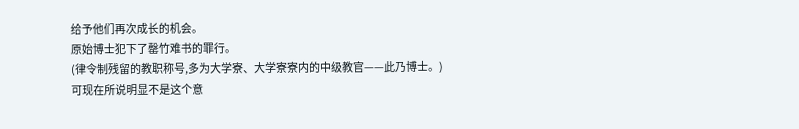给予他们再次成长的机会。
原始博士犯下了罄竹难书的罪行。
(律令制残留的教职称号,多为大学寮、大学寮寮内的中级教官——此乃博士。)
可现在所说明显不是这个意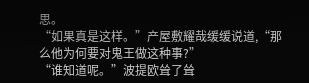思。
“如果真是这样。”产屋敷耀哉缓缓说道,“那么他为何要对鬼王做这种事?”
“谁知道呢。”波提欧耸了耸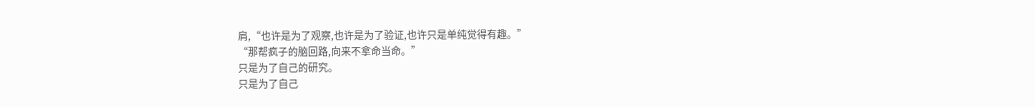肩,“也许是为了观察,也许是为了验证,也许只是单纯觉得有趣。”
“那帮疯子的脑回路,向来不拿命当命。”
只是为了自己的研究。
只是为了自己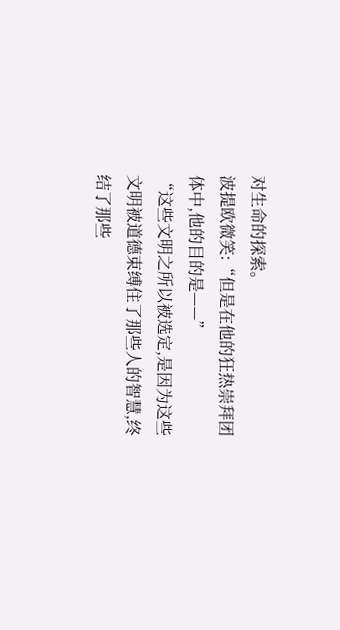对生命的探索。
波提欧微笑:“但是在他的狂热崇拜团体中,他的目的是——”
“这些文明之所以被选定,是因为这些文明被道德束缚住了那些人的智慧,终结了那些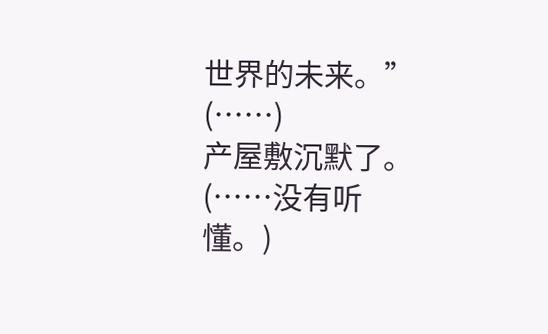世界的未来。”
(……)
产屋敷沉默了。
(……没有听懂。)